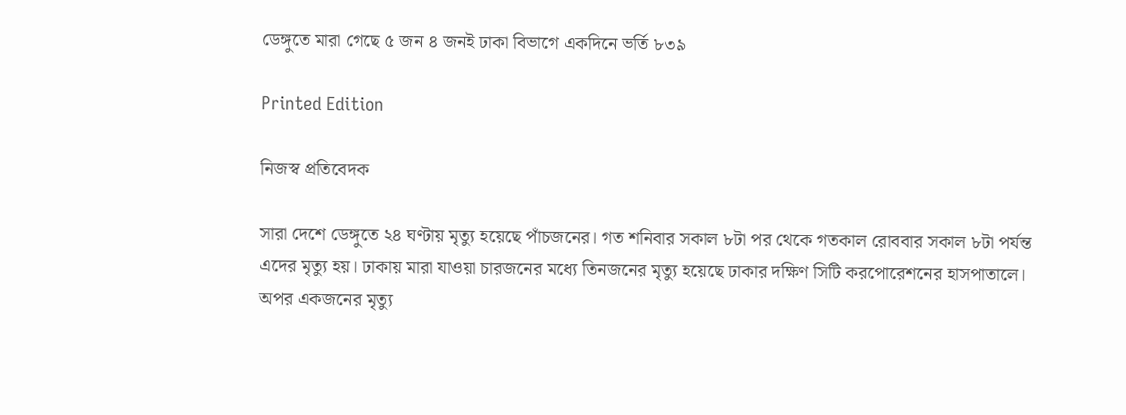ডেঙ্গুতে মারা গেছে ৫ জন ৪ জনই ঢাকা বিভাগে একদিনে ভর্তি ৮৩৯

Printed Edition

নিজস্ব প্রতিবেদক

সারা দেশে ডেঙ্গুতে ২৪ ঘণ্টায় মৃত্যু হয়েছে পাঁচজনের। গত শনিবার সকাল ৮টা পর থেকে গতকাল রোববার সকাল ৮টা পর্যন্ত এদের মৃত্যু হয়। ঢাকায় মারা যাওয়া চারজনের মধ্যে তিনজনের মৃত্যু হয়েছে ঢাকার দক্ষিণ সিটি করপোরেশনের হাসপাতালে। অপর একজনের মৃত্যু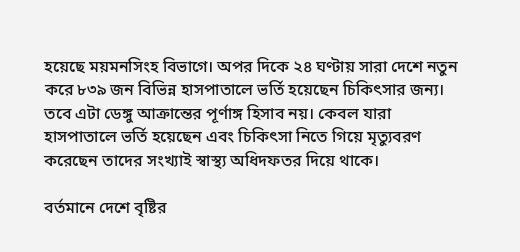হয়েছে ময়মনসিংহ বিভাগে। অপর দিকে ২৪ ঘণ্টায় সারা দেশে নতুন করে ৮৩৯ জন বিভিন্ন হাসপাতালে ভর্তি হয়েছেন চিকিৎসার জন্য। তবে এটা ডেঙ্গু আক্রান্তের পূর্ণাঙ্গ হিসাব নয়। কেবল যারা হাসপাতালে ভর্তি হয়েছেন এবং চিকিৎসা নিতে গিয়ে মৃত্যুবরণ করেছেন তাদের সংখ্যাই স্বাস্থ্য অধিদফতর দিয়ে থাকে।

বর্তমানে দেশে বৃষ্টির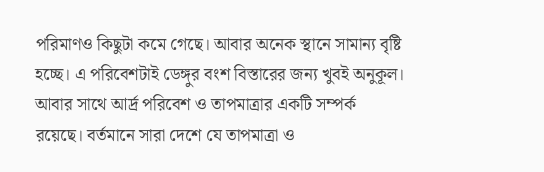পরিমাণও কিছুটা কমে গেছে। আবার অনেক স্থানে সামান্য বৃষ্টি হচ্ছে। এ পরিবেশটাই ডেঙ্গুর বংশ বিস্তারের জন্য খুবই অনুকূল। আবার সাথে আর্দ্র পরিবেশ ও তাপমাত্রার একটি সম্পর্ক রয়েছে। বর্তমানে সারা দেশে যে তাপমাত্রা ও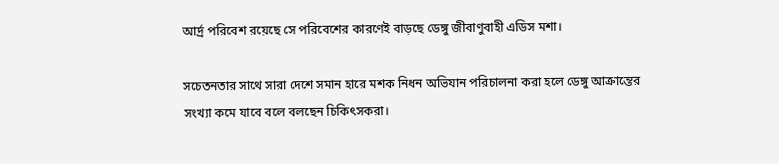আর্দ্র পরিবেশ রয়েছে সে পরিবেশের কারণেই বাড়ছে ডেঙ্গু জীবাণুবাহী এডিস মশা।

সচেতনতার সাথে সারা দেশে সমান হারে মশক নিধন অভিযান পরিচালনা করা হলে ডেঙ্গু আক্রান্তের সংখ্যা কমে যাবে বলে বলছেন চিকিৎসকরা।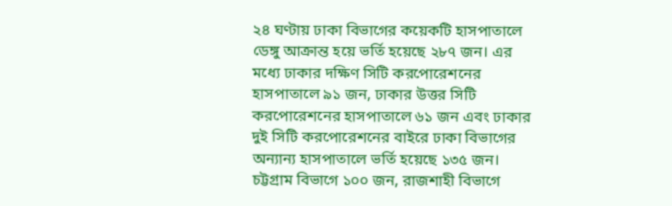২৪ ঘণ্টায় ঢাকা বিভাগের কয়েকটি হাসপাতালে ডেঙ্গু আক্রান্ত হয়ে ভর্তি হয়েছে ২৮৭ জন। এর মধ্যে ঢাকার দক্ষিণ সিটি করপোরেশনের হাসপাতালে ৯১ জন, ঢাকার উত্তর সিটি করপোরেশনের হাসপাতালে ৬১ জন এবং ঢাকার দুই সিটি করপোরেশনের বাইরে ঢাকা বিভাগের অন্যান্য হাসপাতালে ভর্তি হয়েছে ১৩৫ জন। চট্টগ্রাম বিভাগে ১০০ জন, রাজশাহী বিভাগে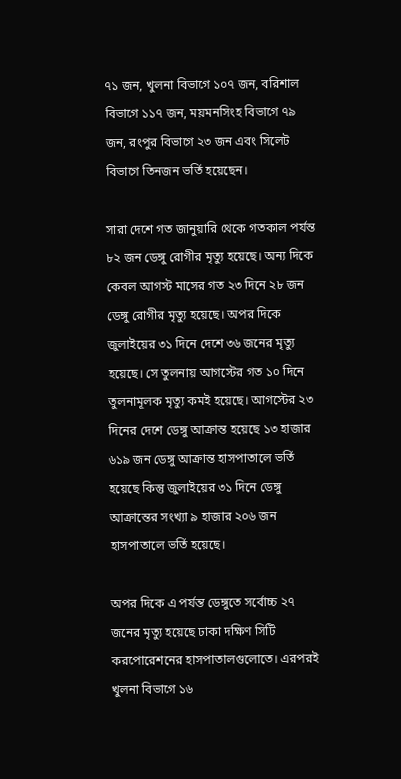৭১ জন, খুলনা বিভাগে ১০৭ জন, বরিশাল বিভাগে ১১৭ জন, ময়মনসিংহ বিভাগে ৭৯ জন, রংপুর বিভাগে ২৩ জন এবং সিলেট বিভাগে তিনজন ভর্তি হয়েছেন।

সারা দেশে গত জানুয়ারি থেকে গতকাল পর্যন্ত ৮২ জন ডেঙ্গু রোগীর মৃত্যু হয়েছে। অন্য দিকে কেবল আগস্ট মাসের গত ২৩ দিনে ২৮ জন ডেঙ্গু রোগীর মৃত্যু হয়েছে। অপর দিকে জুলাইয়ের ৩১ দিনে দেশে ৩৬ জনের মৃত্যু হয়েছে। সে তুলনায় আগস্টের গত ১০ দিনে তুলনামূলক মৃত্যু কমই হয়েছে। আগস্টের ২৩ দিনের দেশে ডেঙ্গু আক্রান্ত হয়েছে ১৩ হাজার ৬১৯ জন ডেঙ্গু আক্রান্ত হাসপাতালে ভর্তি হয়েছে কিন্তু জুলাইয়ের ৩১ দিনে ডেঙ্গু আক্রান্তের সংখ্যা ৯ হাজার ২০৬ জন হাসপাতালে ভর্তি হয়েছে।

অপর দিকে এ পর্যন্ত ডেঙ্গুতে সর্বোচ্চ ২৭ জনের মৃত্যু হয়েছে ঢাকা দক্ষিণ সিটি করপোরেশনের হাসপাতালগুলোতে। এরপরই খুলনা বিভাগে ১৬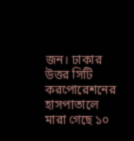জন। ঢাকার উত্তর সিটি করপোরেশনের হাসপাতালে মারা গেছে ১০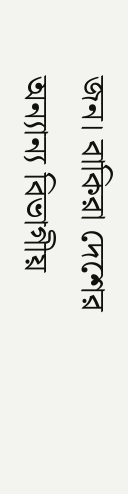জন। বাকিরা দেশের অন্যান্য বিভাগীয়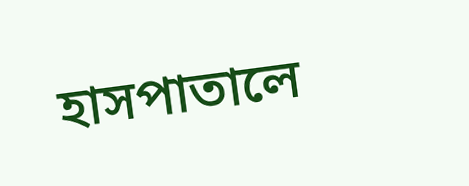হাসপাতালে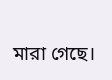মারা গেছে।